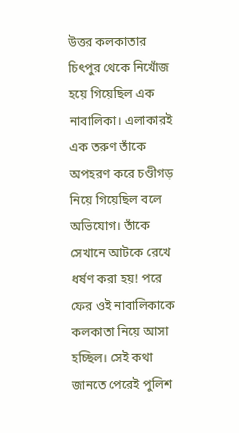উত্তর কলকাতার চিৎপুর থেকে নিখোঁজ হয়ে গিয়েছিল এক নাবালিকা। এলাকারই এক তরুণ তাঁকে অপহরণ করে চণ্ডীগড় নিয়ে গিয়েছিল বলে অভিযোগ। তাঁকে সেখানে আটকে রেখে ধর্ষণ করা হয়! পরে ফের ওই নাবালিকাকে কলকাতা নিয়ে আসা হচ্ছিল। সেই কথা জানতে পেরেই পুলিশ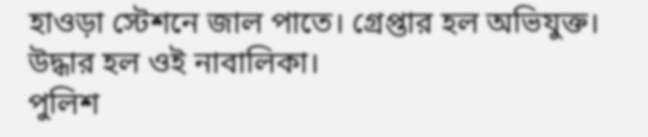হাওড়া স্টেশনে জাল পাতে। গ্রেপ্তার হল অভিযুক্ত। উদ্ধার হল ওই নাবালিকা।
পুলিশ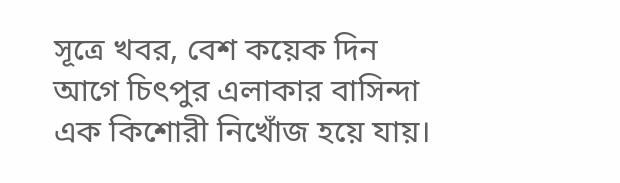সূত্রে খবর, বেশ কয়েক দিন আগে চিৎপুর এলাকার বাসিন্দা এক কিশোরী নিখোঁজ হয়ে যায়।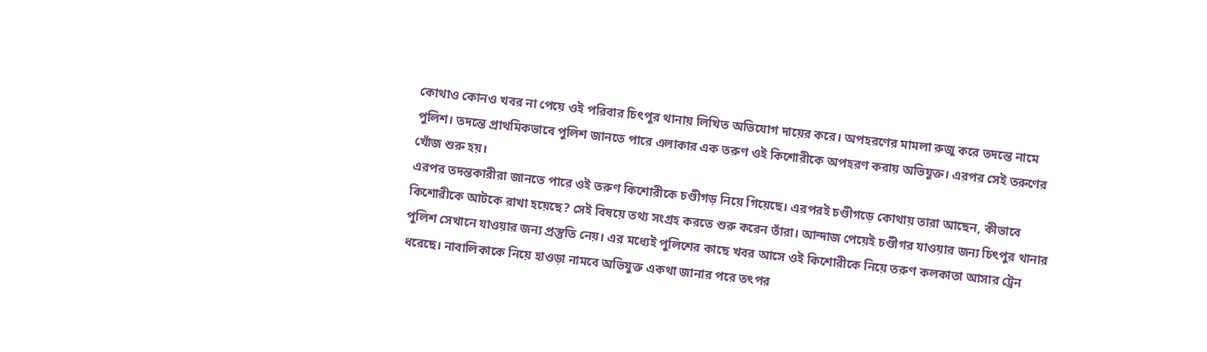কোথাও কোনও খবর না পেয়ে ওই পরিবার চিৎপুর থানায় লিখিত অভিযোগ দায়ের করে। অপহরণের মামলা রুজু করে তদন্তে নামে পুলিশ। তদন্তে প্রাথমিকভাবে পুলিশ জানতে পারে এলাকার এক তরুণ ওই কিশোরীকে অপহরণ করায় অভিযুক্ত। এরপর সেই তরুণের খোঁজ শুরু হয়।
এরপর তদন্তকারীরা জানতে পারে ওই তরুণ কিশোরীকে চণ্ডীগড় নিয়ে গিয়েছে। এরপরই চণ্ডীগড়ে কোথায় তারা আছেন, কীভাবে কিশোরীকে আটকে রাখা হয়েছে? সেই বিষয়ে তথ্য সংগ্রহ করতে শুরু করেন তাঁরা। আন্দাজ পেয়েই চণ্ডীগর যাওয়ার জন্য চিৎপুর থানার পুলিশ সেখানে যাওয়ার জন্য প্রস্তুতি নেয়। এর মধ্যেই পুলিশের কাছে খবর আসে ওই কিশোরীকে নিয়ে তরুণ কলকাতা আসার ট্রেন ধরেছে। নাবালিকাকে নিয়ে হাওড়া নামবে অভিযুক্ত একথা জানার পরে তৎপর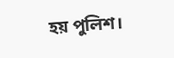হয় পুলিশ।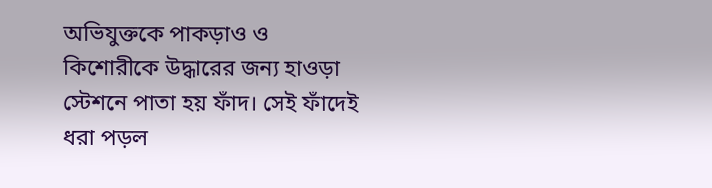অভিযুক্তকে পাকড়াও ও কিশোরীকে উদ্ধারের জন্য হাওড়া স্টেশনে পাতা হয় ফাঁদ। সেই ফাঁদেই ধরা পড়ল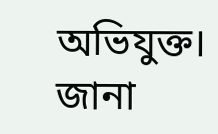অভিযুক্ত।
জানা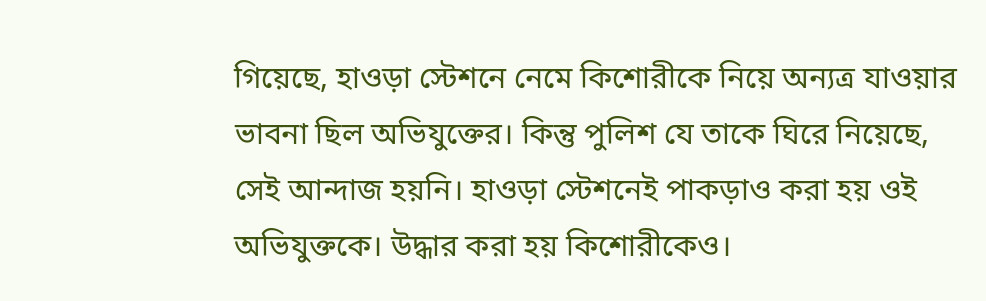গিয়েছে, হাওড়া স্টেশনে নেমে কিশোরীকে নিয়ে অন্যত্র যাওয়ার ভাবনা ছিল অভিযুক্তের। কিন্তু পুলিশ যে তাকে ঘিরে নিয়েছে, সেই আন্দাজ হয়নি। হাওড়া স্টেশনেই পাকড়াও করা হয় ওই অভিযুক্তকে। উদ্ধার করা হয় কিশোরীকেও।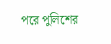পরে পুলিশের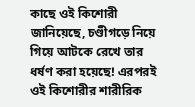কাছে ওই কিশোরী জানিয়েছে, চণ্ডীগড়ে নিয়ে গিয়ে আটকে রেখে তার ধর্ষণ করা হয়েছে! এরপরই ওই কিশোরীর শারীরিক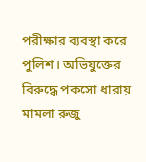পরীক্ষার ব্যবস্থা করে পুলিশ। অভিযুক্তের বিরুদ্ধে পকসো ধারায় মামলা রুজু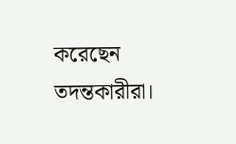করেছেন তদন্তকারীরা।